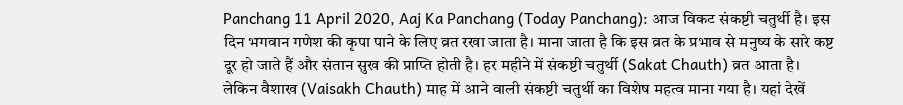Panchang 11 April 2020, Aaj Ka Panchang (Today Panchang): आज विकट संकष्टी चतुर्थी है। इस दिन भगवान गणेश की कृपा पाने के लिए व्रत रखा जाता है। माना जाता है कि इस व्रत के प्रभाव से मनुष्य के सारे कष्ट दूर हो जाते हैं और संतान सुख की प्राप्ति होती है। हर महीने में संकष्टी चतुर्थी (Sakat Chauth) व्रत आता है। लेकिन वैशाख (Vaisakh Chauth) माह में आने वाली संकष्टी चतुर्थी का विशेष महत्व माना गया है। यहां देखें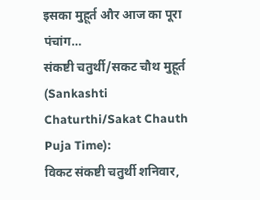इसका मुहूर्त और आज का पूरा पंचांग…
संकष्टी चतुर्थी/सकट चौथ मुहूर्त (Sankashti Chaturthi/Sakat Chauth Puja Time):
विकट संकष्टी चतुर्थी शनिवार,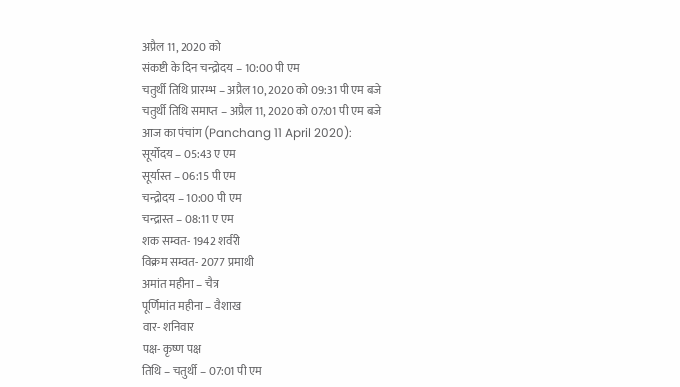अप्रैल 11, 2020 को
संकष्टी के दिन चन्द्रोदय – 10:00 पी एम
चतुर्थी तिथि प्रारम्भ – अप्रैल 10, 2020 को 09:31 पी एम बजे
चतुर्थी तिथि समाप्त – अप्रैल 11, 2020 को 07:01 पी एम बजे
आज का पंचांग (Panchang 11 April 2020):
सूर्योदय – 05:43 ए एम
सूर्यास्त – 06:15 पी एम
चन्द्रोदय – 10:00 पी एम
चन्द्रास्त – 08:11 ए एम
शक सम्वत- 1942 शर्वरी
विक्रम सम्वत- 2077 प्रमाथी
अमांत महीना – चैत्र
पूर्णिमांत महीना – वैशाख
वार- शनिवार
पक्ष- कृष्ण पक्ष
तिथि – चतुर्थी – 07:01 पी एम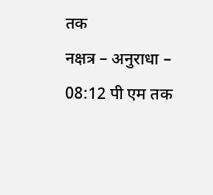तक
नक्षत्र – अनुराधा – 08:12 पी एम तक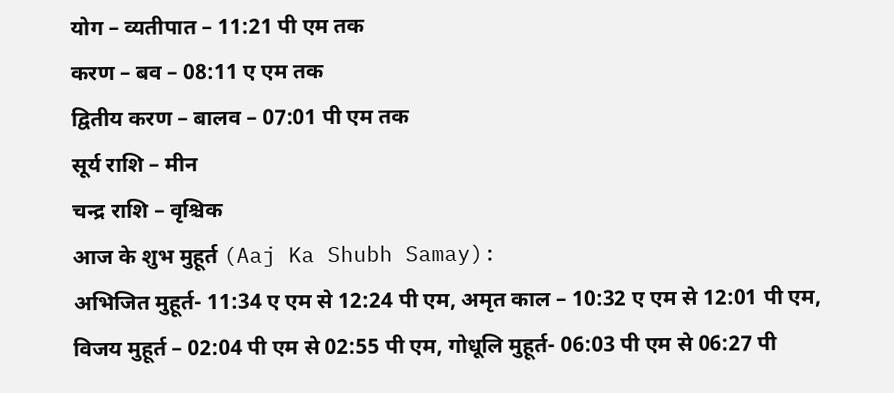योग – व्यतीपात – 11:21 पी एम तक
करण – बव – 08:11 ए एम तक
द्वितीय करण – बालव – 07:01 पी एम तक
सूर्य राशि – मीन
चन्द्र राशि – वृश्चिक
आज के शुभ मुहूर्त (Aaj Ka Shubh Samay):
अभिजित मुहूर्त- 11:34 ए एम से 12:24 पी एम, अमृत काल – 10:32 ए एम से 12:01 पी एम, विजय मुहूर्त – 02:04 पी एम से 02:55 पी एम, गोधूलि मुहूर्त- 06:03 पी एम से 06:27 पी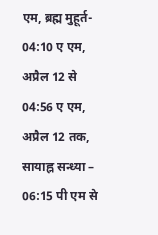एम, ब्रह्म मुहूर्त- 04:10 ए एम, अप्रैल 12 से 04:56 ए एम, अप्रैल 12 तक, सायाह्न सन्ध्या – 06:15 पी एम से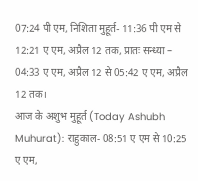07:24 पी एम, निशिता मुहूर्त- 11:36 पी एम से 12:21 ए एम, अप्रैल 12 तक, प्रातः सन्ध्या – 04:33 ए एम, अप्रैल 12 से 05:42 ए एम, अप्रैल 12 तक।
आज के अशुभ मुहूर्त (Today Ashubh Muhurat): राहुकाल- 08:51 ए एम से 10:25 ए एम,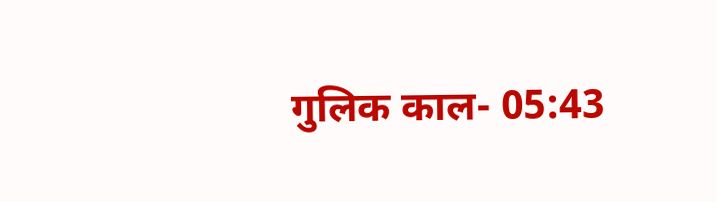गुलिक काल- 05:43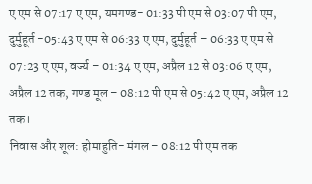ए एम से 07:17 ए एम, यमगण्ड- 01:33 पी एम से 03:07 पी एम, दुर्मुहूर्त -05:43 ए एम से 06:33 ए एम, दुर्मुहूर्त – 06:33 ए एम से 07:23 ए एम, वर्ज्य – 01:34 ए एम, अप्रैल 12 से 03:06 ए एम, अप्रैल 12 तक, गण्ड मूल – 08:12 पी एम से 05:42 ए एम, अप्रैल 12 तक।
निवास और शूल: होमाहुति- मंगल – 08:12 पी एम तक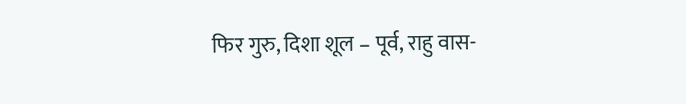फिर गुरु, दिशा शूल – पूर्व, राहु वास-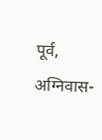पूर्व, अग्निवास-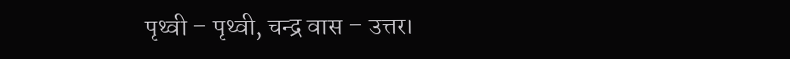पृथ्वी – पृथ्वी, चन्द्र वास – उत्तर।